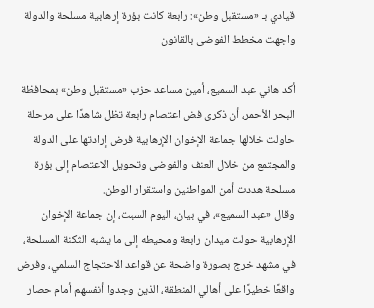قيادي بـ «مستقبل وطن»: رابعة كانت بؤرة إرهابية مسلحة والدولة واجهت مخطط الفوضى بالقانون

أكد هاني عبد السميع، أمين مساعد حزب «مستقبل وطن» بمحافظة البحر الأحمر، أن ذكرى فض اعتصام رابعة تظل شاهدًا على مرحلة حاولت خلالها جماعة الإخوان الإرهابية فرض إرادتها على الدولة والمجتمع من خلال العنف والفوضى وتحويل الاعتصام إلى بؤرة مسلحة هددت أمن المواطنين واستقرار الوطن.
وقال «عبد السميع»، في بيان، اليوم السبت، إن جماعة الإخوان الإرهابية حولت ميدان رابعة ومحيطه إلى ما يشبه الثكنة المسلحة، في مشهد خرج بصورة واضحة عن قواعد الاحتجاج السلمي، وفرض واقعًا خطيرًا على أهالي المنطقة، الذين وجدوا أنفسهم أمام حصار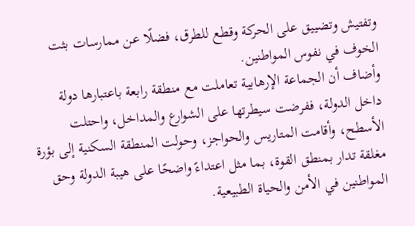وتفتيش وتضييق على الحركة وقطع للطرق، فضلًا عن ممارسات بثت الخوف في نفوس المواطنين.
وأضاف أن الجماعة الإرهابية تعاملت مع منطقة رابعة باعتبارها دولة داخل الدولة، ففرضت سيطرتها على الشوارع والمداخل، واحتلت الأسطح، وأقامت المتاريس والحواجز، وحولت المنطقة السكنية إلى بؤرة مغلقة تدار بمنطق القوة، بما مثل اعتداءً واضحًا على هيبة الدولة وحق المواطنين في الأمن والحياة الطبيعية.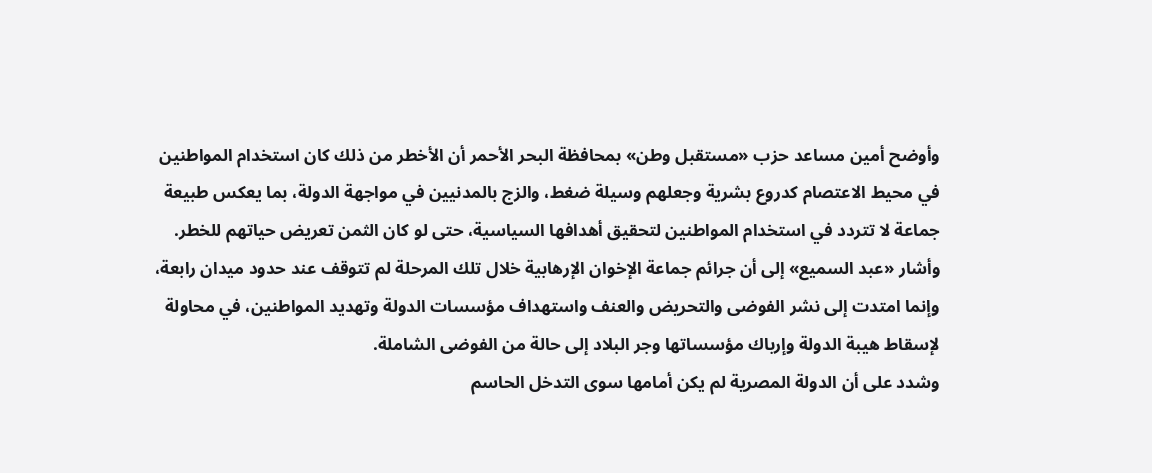وأوضح أمين مساعد حزب «مستقبل وطن» بمحافظة البحر الأحمر أن الأخطر من ذلك كان استخدام المواطنين في محيط الاعتصام كدروع بشرية وجعلهم وسيلة ضغط، والزج بالمدنيين في مواجهة الدولة، بما يعكس طبيعة جماعة لا تتردد في استخدام المواطنين لتحقيق أهدافها السياسية، حتى لو كان الثمن تعريض حياتهم للخطر.
وأشار «عبد السميع» إلى أن جرائم جماعة الإخوان الإرهابية خلال تلك المرحلة لم تتوقف عند حدود ميدان رابعة، وإنما امتدت إلى نشر الفوضى والتحريض والعنف واستهداف مؤسسات الدولة وتهديد المواطنين، في محاولة لإسقاط هيبة الدولة وإرباك مؤسساتها وجر البلاد إلى حالة من الفوضى الشاملة.
وشدد على أن الدولة المصرية لم يكن أمامها سوى التدخل الحاسم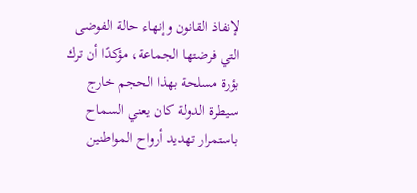لإنفاذ القانون وإنهاء حالة الفوضى التي فرضتها الجماعة، مؤكدًا أن ترك بؤرة مسلحة بهذا الحجم خارج سيطرة الدولة كان يعني السماح باستمرار تهديد أرواح المواطنين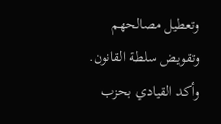وتعطيل مصالحهم وتقويض سلطة القانون.
وأكد القيادي بحزب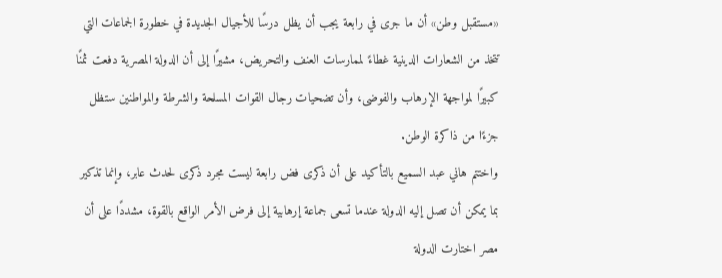«مستقبل وطن» أن ما جرى في رابعة يجب أن يظل درسًا للأجيال الجديدة في خطورة الجماعات التي تتخذ من الشعارات الدينية غطاءً لممارسات العنف والتحريض، مشيرًا إلى أن الدولة المصرية دفعت ثمنًا كبيرًا لمواجهة الإرهاب والفوضى، وأن تضحيات رجال القوات المسلحة والشرطة والمواطنين ستظل جزءًا من ذاكرة الوطن.
واختتم هاني عبد السميع بالتأكيد على أن ذكرى فض رابعة ليست مجرد ذكرى لحدث عابر، وإنما تذكير بما يمكن أن تصل إليه الدولة عندما تسعى جماعة إرهابية إلى فرض الأمر الواقع بالقوة، مشددًا على أن مصر اختارت الدولة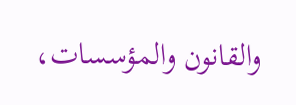والقانون والمؤسسات،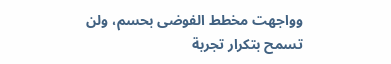وواجهت مخطط الفوضى بحسم، ولن تسمح بتكرار تجربة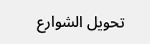تحويل الشوارع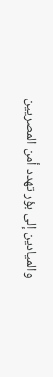والميادين إلى بؤر تهدد أمن المصريين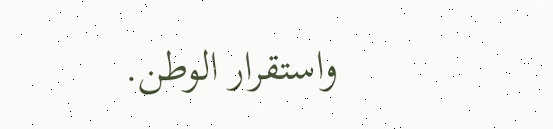واستقرار الوطن.